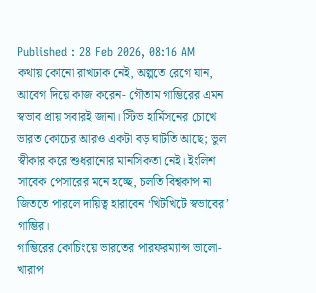Published : 28 Feb 2026, 08:16 AM
কথায় কোনো রাখঢাক নেই, অল্পতে রেগে যান, আবেগ দিয়ে কাজ করেন- গৌতাম গাম্ভিরের এমন স্বভাব প্রায় সবারই জানা। স্টিভ হার্মিসনের চোখে ভারত কোচের আরও একটা বড় ঘাটতি আছে; ভুল স্বীকার করে শুধরানোর মানসিকতা নেই। ইংলিশ সাবেক পেসারের মনে হচ্ছে, চলতি বিশ্বকাপ না জিততে পারলে দায়িত্ব হারাবেন ‘খিটখিটে স্বভাবের’ গাম্ভির।
গাম্ভিরের কোচিংয়ে ভারতের পারফরম্যান্স ভালো-খারাপ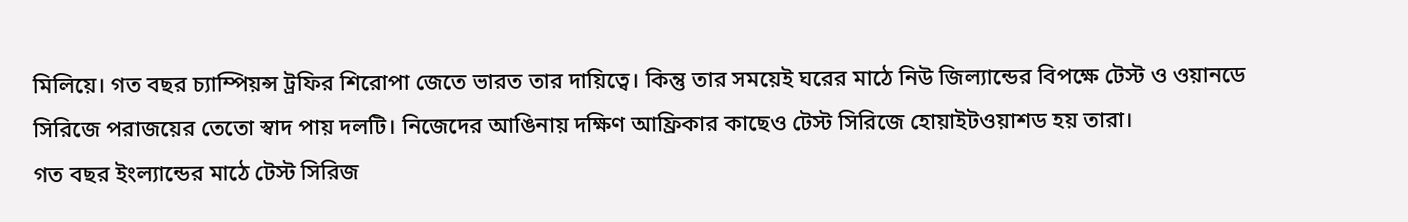মিলিয়ে। গত বছর চ্যাম্পিয়ন্স ট্রফির শিরোপা জেতে ভারত তার দায়িত্বে। কিন্তু তার সময়েই ঘরের মাঠে নিউ জিল্যান্ডের বিপক্ষে টেস্ট ও ওয়ানডে সিরিজে পরাজয়ের তেতো স্বাদ পায় দলটি। নিজেদের আঙিনায় দক্ষিণ আফ্রিকার কাছেও টেস্ট সিরিজে হোয়াইটওয়াশড হয় তারা।
গত বছর ইংল্যান্ডের মাঠে টেস্ট সিরিজ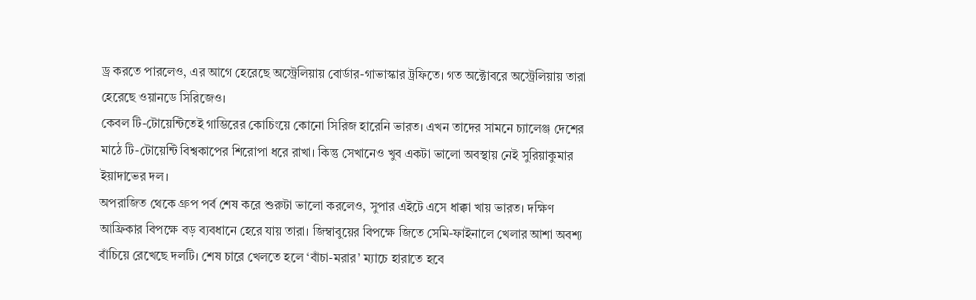ড্র করতে পারলেও, এর আগে হেরেছে অস্ট্রেলিয়ায় বোর্ডার-গাভাস্কার ট্রফিতে। গত অক্টোবরে অস্ট্রেলিয়ায় তারা হেরেছে ওয়ানডে সিরিজেও।
কেবল টি-টোয়েন্টিতেই গাম্ভিরের কোচিংয়ে কোনো সিরিজ হারেনি ভারত। এখন তাদের সামনে চ্যালেঞ্জ দেশের মাঠে টি-টোয়েন্টি বিশ্বকাপের শিরোপা ধরে রাখা। কিন্তু সেখানেও খুব একটা ভালো অবস্থায় নেই সুরিয়াকুমার ইয়াদাভের দল।
অপরাজিত থেকে গ্রুপ পর্ব শেষ করে শুরুটা ভালো করলেও, সুপার এইটে এসে ধাক্কা খায় ভারত। দক্ষিণ আফ্রিকার বিপক্ষে বড় ব্যবধানে হেরে যায় তারা। জিম্বাবুয়ের বিপক্ষে জিতে সেমি-ফাইনালে খেলার আশা অবশ্য বাঁচিয়ে রেখেছে দলটি। শেষ চারে খেলতে হলে ‘বাঁচা-মরার’ ম্যাচে হারাতে হবে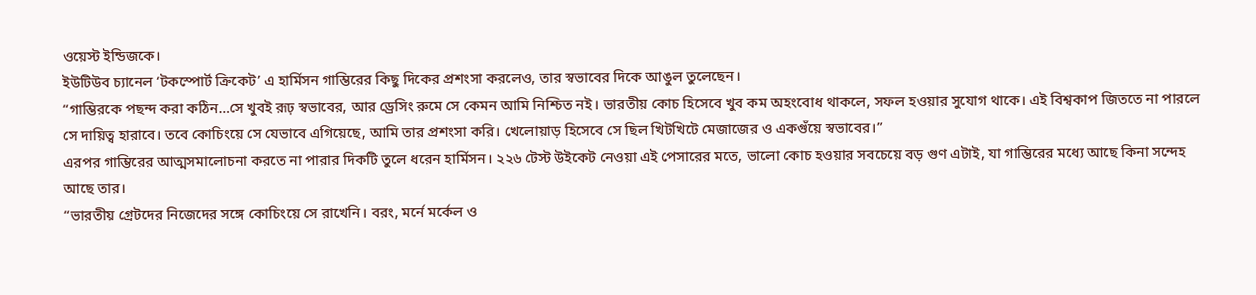ওয়েস্ট ইন্ডিজকে।
ইউটিউব চ্যানেল ‘টকস্পোর্ট ক্রিকেট’ এ হার্মিসন গাম্ভিরের কিছু দিকের প্রশংসা করলেও, তার স্বভাবের দিকে আঙুল তুলেছেন।
“গাম্ভিরকে পছন্দ করা কঠিন…সে খুবই রূঢ় স্বভাবের, আর ড্রেসিং রুমে সে কেমন আমি নিশ্চিত নই। ভারতীয় কোচ হিসেবে খুব কম অহংবোধ থাকলে, সফল হওয়ার সুযোগ থাকে। এই বিশ্বকাপ জিততে না পারলে সে দায়িত্ব হারাবে। তবে কোচিংয়ে সে যেভাবে এগিয়েছে, আমি তার প্রশংসা করি। খেলোয়াড় হিসেবে সে ছিল খিটখিটে মেজাজের ও একগুঁয়ে স্বভাবের।”
এরপর গাম্ভিরের আত্মসমালোচনা করতে না পারার দিকটি তুলে ধরেন হার্মিসন। ২২৬ টেস্ট উইকেট নেওয়া এই পেসারের মতে, ভালো কোচ হওয়ার সবচেয়ে বড় গুণ এটাই, যা গাম্ভিরের মধ্যে আছে কিনা সন্দেহ আছে তার।
“ভারতীয় গ্রেটদের নিজেদের সঙ্গে কোচিংয়ে সে রাখেনি। বরং, মর্নে মর্কেল ও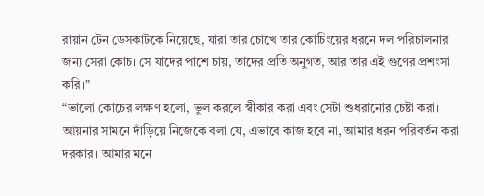রায়ান টেন ডেসকাটকে নিয়েছে, যারা তার চোখে তার কোচিংয়ের ধরনে দল পরিচালনার জন্য সেরা কোচ। সে যাদের পাশে চায়, তাদের প্রতি অনুগত, আর তার এই গুণের প্রশংসা করি।”
“ভালো কোচের লক্ষণ হলো, ভুল করলে স্বীকার করা এবং সেটা শুধরানোর চেষ্টা করা। আয়নার সামনে দাঁড়িয়ে নিজেকে বলা যে, এভাবে কাজ হবে না, আমার ধরন পরিবর্তন করা দরকার। আমার মনে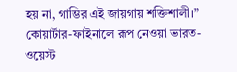হয় না, গাম্ভির এই জায়গায় শক্তিশালী।”
কোয়ার্টার-ফাইনালে রূপ নেওয়া ভারত-ওয়েস্ট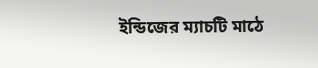ইন্ডিজের ম্যাচটি মাঠে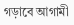গড়াবে আগামী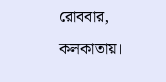রোববার, কলকাতায়।